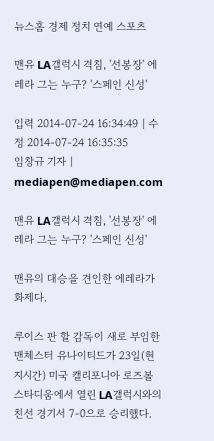뉴스홈 경제 정치 연예 스포츠

맨유 LA갤럭시 격침, '선봉장' 에레라 그는 누구? '스페인 신성'

입력 2014-07-24 16:34:49 | 수정 2014-07-24 16:35:35
임창규 기자 | mediapen@mediapen.com

맨유 LA갤럭시 격침, '선봉장' 에레라 그는 누구? '스페인 신성'

맨유의 대승을 견인한 에레라가 화제다.

루이스 판 할 감독이 새로 부임한 맨체스터 유나이티드가 23일(현지시간) 미국 캘리포니아 로즈볼 스타디움에서 열린 LA갤럭시와의 친선 경기서 7-0으로 승리했다.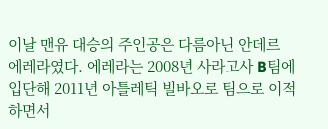이날 맨유 대승의 주인공은 다름아닌 안데르 에레라였다. 에레라는 2008년 사라고사 B팀에 입단해 2011년 아틀레틱 빌바오로 팀으로 이적하면서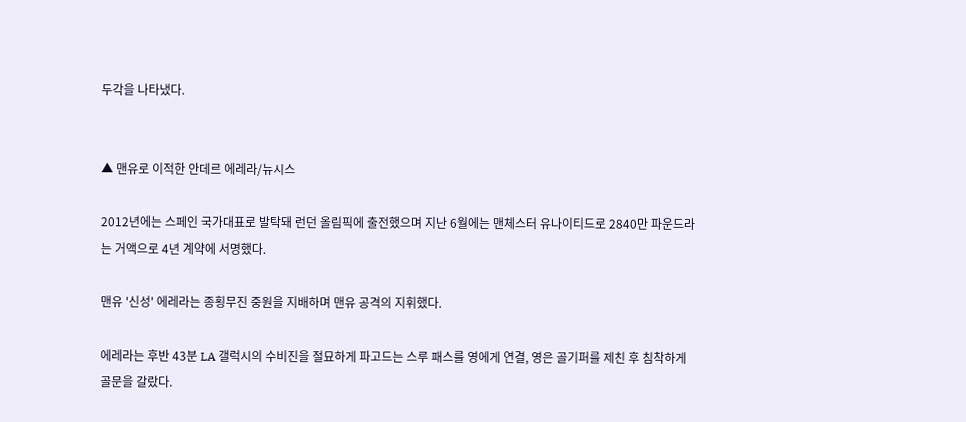두각을 나타냈다.


▲ 맨유로 이적한 안데르 에레라/뉴시스

2012년에는 스페인 국가대표로 발탁돼 런던 올림픽에 출전했으며 지난 6월에는 맨체스터 유나이티드로 2840만 파운드라는 거액으로 4년 계약에 서명했다.

맨유 '신성' 에레라는 종횡무진 중원을 지배하며 맨유 공격의 지휘했다.

에레라는 후반 43분 LA 갤럭시의 수비진을 절묘하게 파고드는 스루 패스를 영에게 연결, 영은 골기퍼를 제친 후 침착하게 골문을 갈랐다.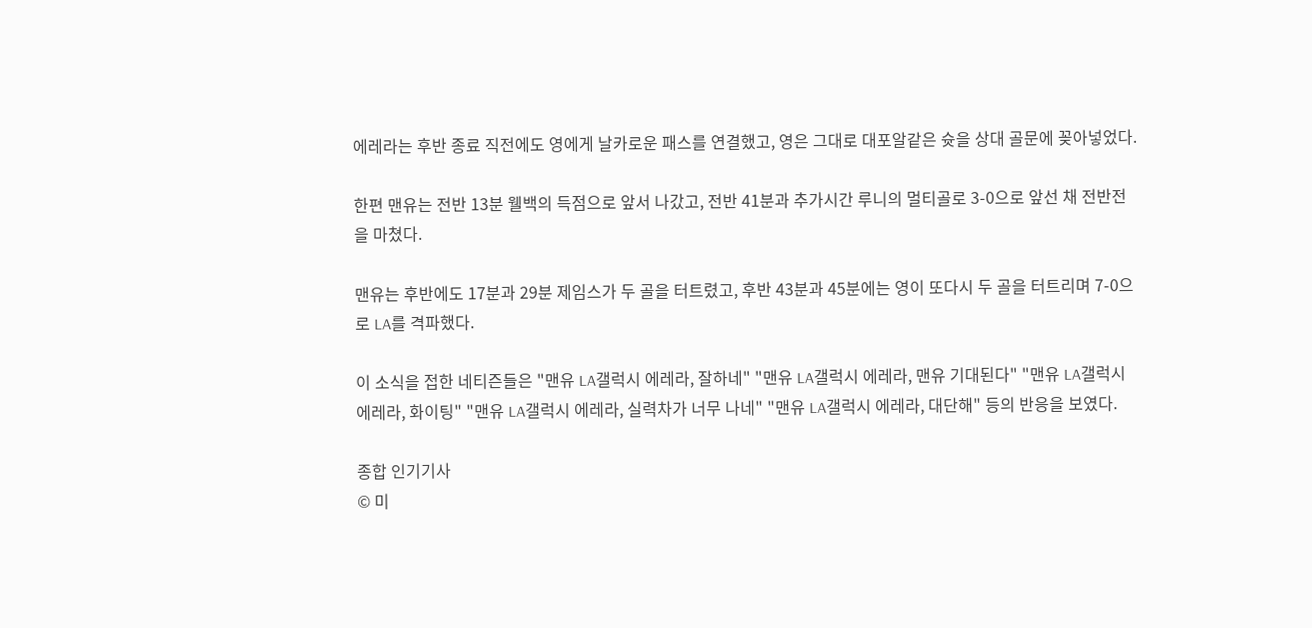에레라는 후반 종료 직전에도 영에게 날카로운 패스를 연결했고, 영은 그대로 대포알같은 슛을 상대 골문에 꽂아넣었다.

한편 맨유는 전반 13분 웰백의 득점으로 앞서 나갔고, 전반 41분과 추가시간 루니의 멀티골로 3-0으로 앞선 채 전반전을 마쳤다.

맨유는 후반에도 17분과 29분 제임스가 두 골을 터트렸고, 후반 43분과 45분에는 영이 또다시 두 골을 터트리며 7-0으로 LA를 격파했다.

이 소식을 접한 네티즌들은 "맨유 LA갤럭시 에레라, 잘하네" "맨유 LA갤럭시 에레라, 맨유 기대된다" "맨유 LA갤럭시 에레라, 화이팅" "맨유 LA갤럭시 에레라, 실력차가 너무 나네" "맨유 LA갤럭시 에레라, 대단해" 등의 반응을 보였다.

종합 인기기사
© 미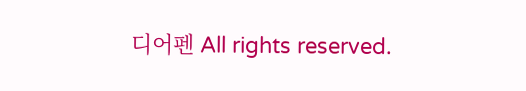디어펜 All rights reserved.